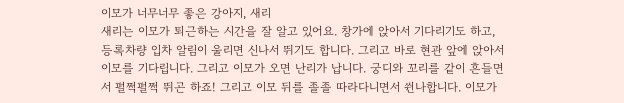이모가 너무너무 좋은 강아지, 새리
새리는 이모가 퇴근하는 시간을 잘 알고 있어요. 창가에 앉아서 기다리기도 하고, 등록차량 입차 알림이 울리면 신나서 뛰기도 합니다. 그리고 바로 현관 앞에 앉아서 이모를 기다립니다. 그리고 이모가 오면 난리가 납니다. 궁디와 꼬리를 같이 흔들면서 펄쩍펄쩍 뛰곤 하죠! 그리고 이모 뒤를 졸졸 따라다니면서 쒼나합니다. 이모가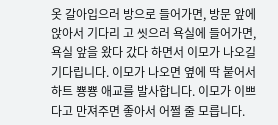옷 갈아입으러 방으로 들어가면, 방문 앞에 앉아서 기다리 고 씻으러 욕실에 들어가면, 욕실 앞을 왔다 갔다 하면서 이모가 나오길 기다립니다. 이모가 나오면 옆에 딱 붙어서 하트 뿅뿅 애교를 발사합니다. 이모가 이쁘다고 만져주면 좋아서 어쩔 줄 모릅니다.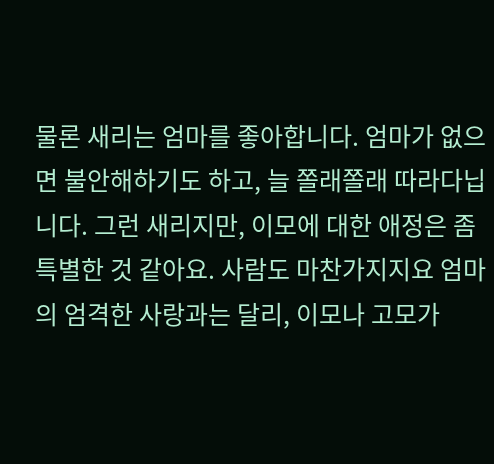물론 새리는 엄마를 좋아합니다. 엄마가 없으면 불안해하기도 하고, 늘 쫄래쫄래 따라다닙니다. 그런 새리지만, 이모에 대한 애정은 좀 특별한 것 같아요. 사람도 마찬가지지요 엄마의 엄격한 사랑과는 달리, 이모나 고모가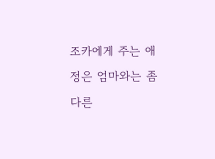조카에게 주는 애정은 엄마와는 좀 다른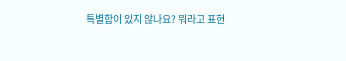특별함이 있지 않나요? 뭐라고 표현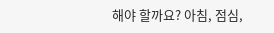해야 할까요? 아침, 점심,